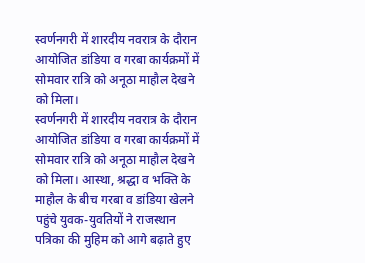स्वर्णनगरी में शारदीय नवरात्र के दौरान आयोजित डांडिया व गरबा कार्यक्रमों में सोमवार रात्रि को अनूठा माहौल देखने को मिला।
स्वर्णनगरी में शारदीय नवरात्र के दौरान आयोजित डांडिया व गरबा कार्यक्रमों में सोमवार रात्रि को अनूठा माहौल देखने को मिला। आस्था, श्रद्धा व भक्ति के माहौल के बीच गरबा व डांडिया खेलने पहुंचे युवक-युवतियों ने राजस्थान पत्रिका की मुहिम को आगे बढ़ाते हुए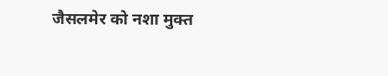जैसलमेर को नशा मुक्त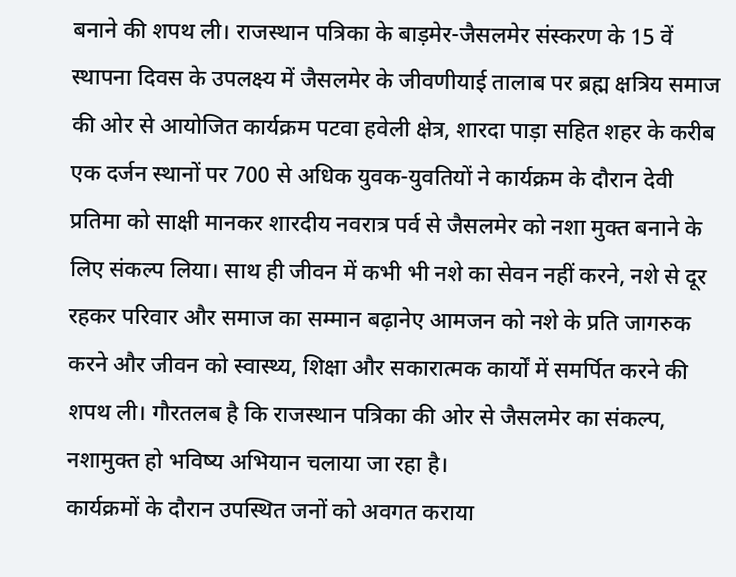बनाने की शपथ ली। राजस्थान पत्रिका के बाड़मेर-जैसलमेर संस्करण के 15 वें स्थापना दिवस के उपलक्ष्य में जैसलमेर के जीवणीयाई तालाब पर ब्रह्म क्षत्रिय समाज की ओर से आयोजित कार्यक्रम पटवा हवेली क्षेत्र, शारदा पाड़ा सहित शहर के करीब एक दर्जन स्थानों पर 700 से अधिक युवक-युवतियों ने कार्यक्रम के दौरान देवी प्रतिमा को साक्षी मानकर शारदीय नवरात्र पर्व से जैसलमेर को नशा मुक्त बनाने के लिए संकल्प लिया। साथ ही जीवन में कभी भी नशे का सेवन नहीं करने, नशे से दूर रहकर परिवार और समाज का सम्मान बढ़ानेए आमजन को नशे के प्रति जागरुक करने और जीवन को स्वास्थ्य, शिक्षा और सकारात्मक कार्यों में समर्पित करने की शपथ ली। गौरतलब है कि राजस्थान पत्रिका की ओर से जैसलमेर का संकल्प, नशामुक्त हो भविष्य अभियान चलाया जा रहा है।
कार्यक्रमों के दौरान उपस्थित जनों को अवगत कराया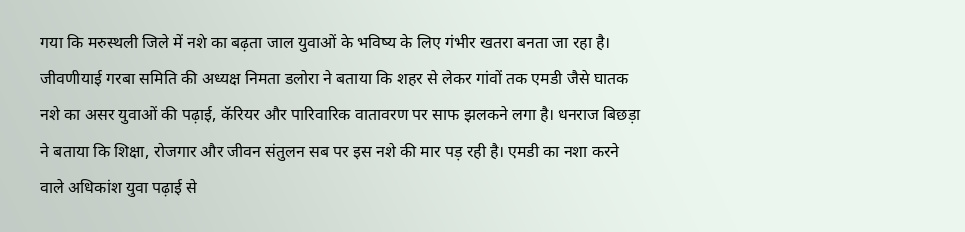गया कि मरुस्थली जिले में नशे का बढ़ता जाल युवाओं के भविष्य के लिए गंभीर खतरा बनता जा रहा है। जीवणीयाई गरबा समिति की अध्यक्ष निमता डलोरा ने बताया कि शहर से लेकर गांवों तक एमडी जैसे घातक नशे का असर युवाओं की पढ़ाई, कॅरियर और पारिवारिक वातावरण पर साफ झलकने लगा है। धनराज बिछड़ा ने बताया कि शिक्षा, रोजगार और जीवन संतुलन सब पर इस नशे की मार पड़ रही है। एमडी का नशा करने वाले अधिकांश युवा पढ़ाई से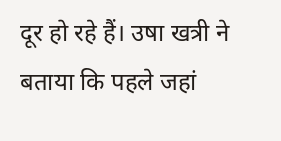दूर हो रहे हैं। उषा खत्री ने बताया कि पहले जहां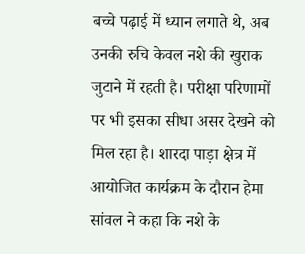बच्चे पढ़ाई में ध्यान लगाते थे, अब उनकी रुचि केवल नशे की खुराक जुटाने में रहती है। परीक्षा परिणामों पर भी इसका सीधा असर देखने को मिल रहा है। शारदा पाड़ा क्षेत्र में आयोजित कार्यक्रम के दौरान हेमा सांवल ने कहा कि नशे के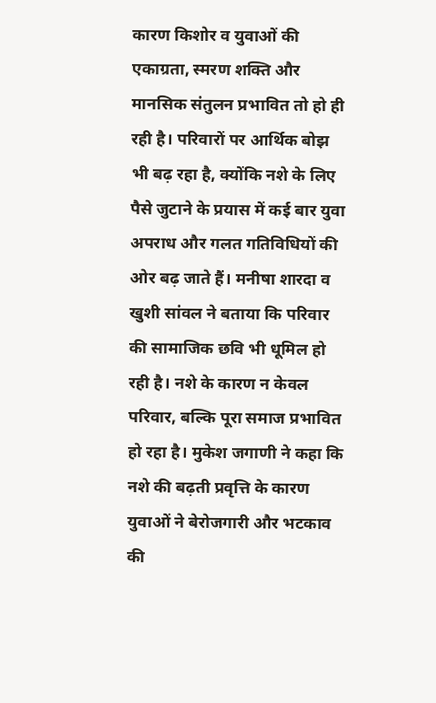कारण किशोर व युवाओं की एकाग्रता, स्मरण शक्ति और मानसिक संतुलन प्रभावित तो हो ही रही है। परिवारों पर आर्थिक बोझ भी बढ़ रहा है, क्योंकि नशे के लिए पैसे जुटाने के प्रयास में कई बार युवा अपराध और गलत गतिविधियों की ओर बढ़ जाते हैं। मनीषा शारदा व खुशी सांवल ने बताया कि परिवार की सामाजिक छवि भी धूमिल हो रही है। नशे के कारण न केवल परिवार, बल्कि पूरा समाज प्रभावित हो रहा है। मुकेश जगाणी ने कहा कि नशे की बढ़ती प्रवृत्ति के कारण युवाओं ने बेरोजगारी और भटकाव की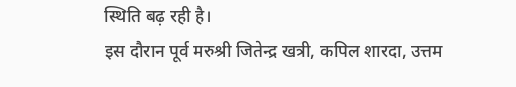स्थिति बढ़ रही है।
इस दौरान पूर्व मरुश्री जितेन्द्र खत्री, कपिल शारदा, उत्तम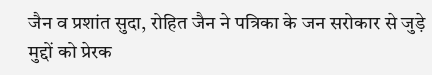जैन व प्रशांत सुदा, रोहित जैन ने पत्रिका के जन सरोकार से जुड़े मुद्दों को प्रेरक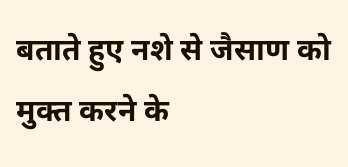बताते हुए नशे से जैसाण को मुक्त करने के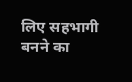लिए सहभागी बनने का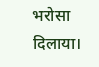भरोसा दिलाया।